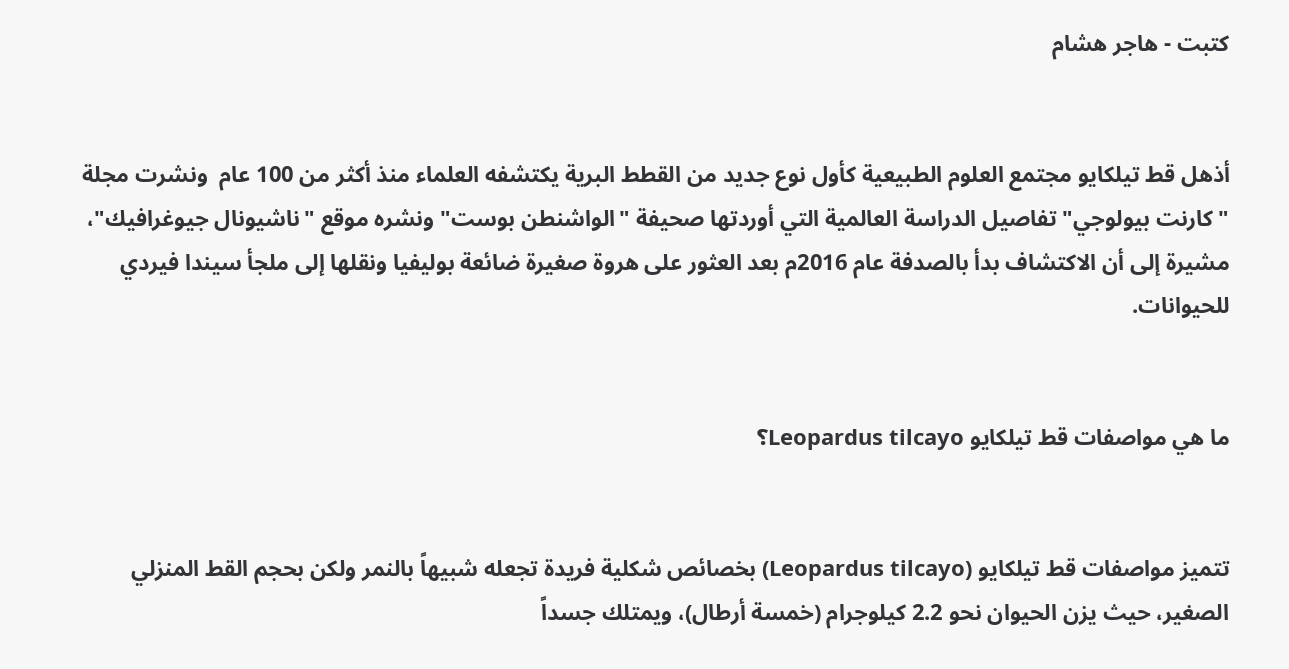كتبت - هاجر هشام


أذهل قط تيلكايو مجتمع العلوم الطبيعية كأول نوع جديد من القطط البرية يكتشفه العلماء منذ أكثر من 100 عام  ونشرت مجلة "كارنت بيولوجي" تفاصيل الدراسة العالمية التي أوردتها صحيفة "الواشنطن بوست" ونشره موقع "ناشيونال جيوغرافيك"، مشيرة إلى أن الاكتشاف بدأ بالصدفة عام 2016م بعد العثور على هروة صغيرة ضائعة بوليفيا ونقلها إلى ملجأ سيندا فيردي للحيوانات.


ما هي مواصفات قط تيلكايو Leopardus tilcayo؟


تتميز مواصفات قط تيلكايو (Leopardus tilcayo) بخصائص شكلية فريدة تجعله شبيهاً بالنمر ولكن بحجم القط المنزلي الصغير، حيث يزن الحيوان نحو 2.2 كيلوجرام (خمسة أرطال)، ويمتلك جسداً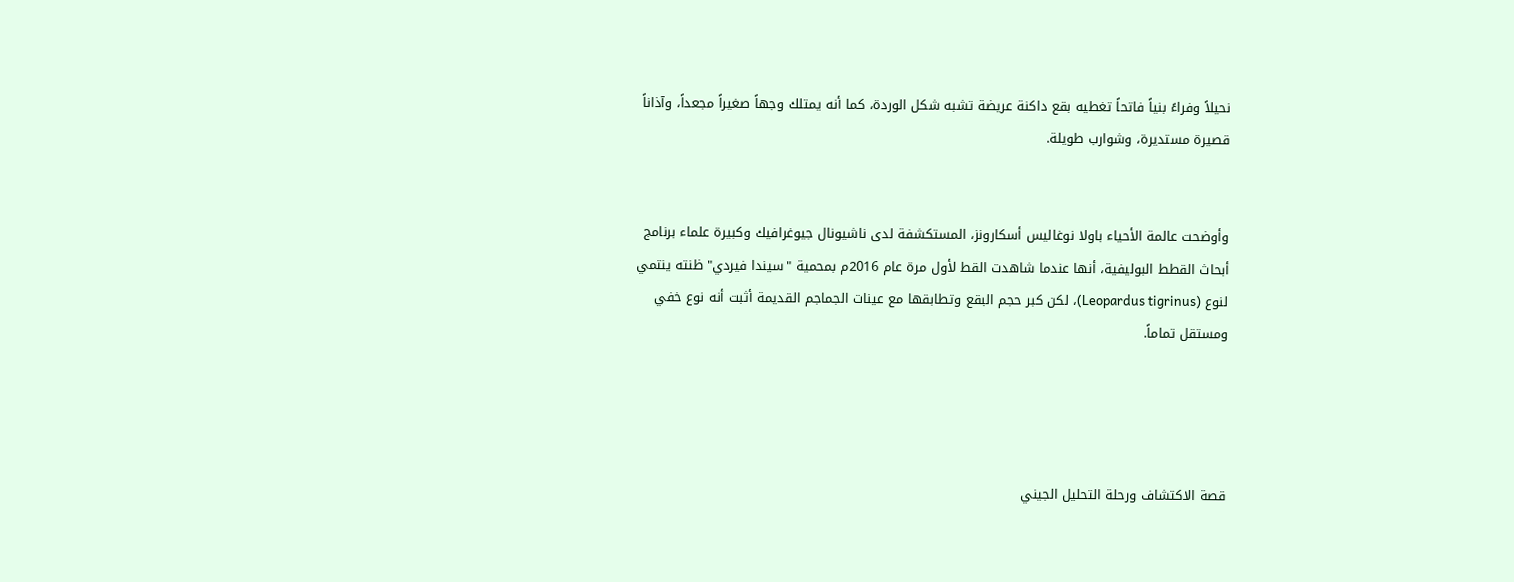نحيلاً وفراءً بنياً فاتحاً تغطيه بقع داكنة عريضة تشبه شكل الوردة، كما أنه يمتلك وجهاً صغيراً مجعداً، وآذاناً قصيرة مستديرة، وشوارب طويلة.


وأوضحت عالمة الأحياء باولا نوغاليس أسكارونز، المستكشفة لدى ناشيونال جيوغرافيك وكبيرة علماء برنامج أبحاث القطط البوليفية، أنها عندما شاهدت القط لأول مرة عام 2016م بمحمية "سيندا فيردي" ظنته ينتمي لنوع (Leopardus tigrinus)، لكن كبر حجم البقع وتطابقها مع عينات الجماجم القديمة أثبت أنه نوع خفي ومستقل تماماً.




قصة الاكتشاف ورحلة التحليل الجيني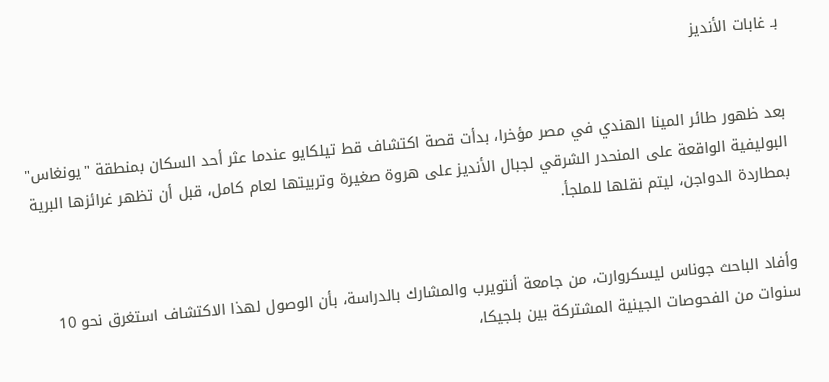بـ غابات الأنديز


بعد ظهور طائر المينا الهندي في مصر مؤخرا، بدأت قصة اكتشاف قط تيلكايو عندما عثر أحد السكان بمنطقة "يونغاس" البوليفية الواقعة على المنحدر الشرقي لجبال الأنديز على هروة صغيرة وتربيتها لعام كامل، قبل أن تظهر غرائزها البرية بمطاردة الدواجن، ليتم نقلها للملجأ.


وأفاد الباحث جوناس ليسكروارت، من جامعة أنتويرب والمشارك بالدراسة، بأن الوصول لهذا الاكتشاف استغرق نحو 10 سنوات من الفحوصات الجينية المشتركة بين بلجيكا،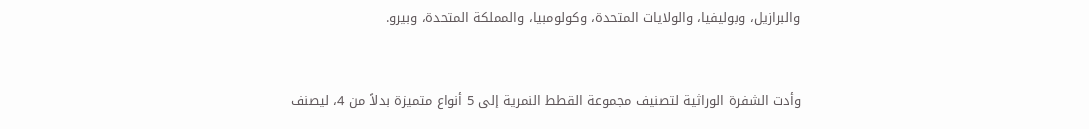والبرازيل، وبوليفيا، والولايات المتحدة، وكولومبيا، والمملكة المتحدة، وبيرو.


وأدت الشفرة الوراثية لتصنيف مجموعة القطط النمرية إلى 5 أنواع متميزة بدلاً من 4، ليصنف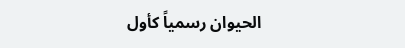الحيوان رسمياً كأول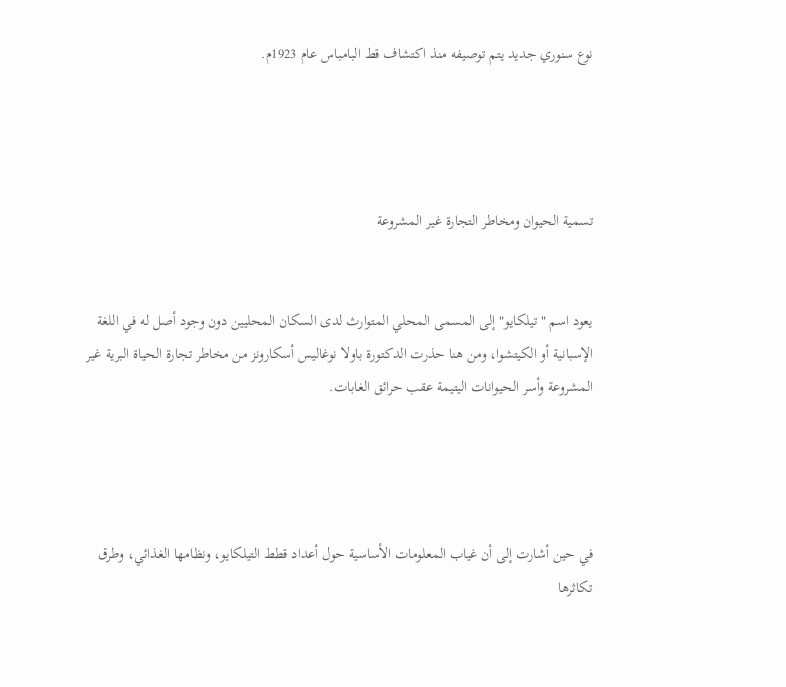نوع سنوري جديد يتم توصيفه منذ اكتشاف قط البامباس عام 1923م.




تسمية الحيوان ومخاطر التجارة غير المشروعة


يعود اسم "تيلكايو" إلى المسمى المحلي المتوارث لدى السكان المحليين دون وجود أصل له في اللغة الإسبانية أو الكيتشوا، ومن هنا حذرت الدكتورة باولا نوغاليس أسكارونز من مخاطر تجارة الحياة البرية غير المشروعة وأسر الحيوانات اليتيمة عقب حرائق الغابات.




في حين أشارت إلى أن غياب المعلومات الأساسية حول أعداد قطط التيلكايو، ونظامها الغذائي، وطرق تكاثرها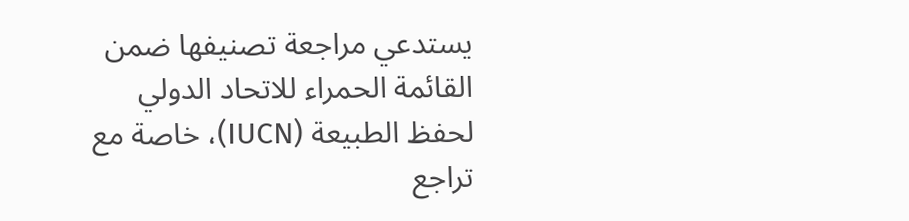يستدعي مراجعة تصنيفها ضمن القائمة الحمراء للاتحاد الدولي لحفظ الطبيعة (IUCN)، خاصة مع تراجع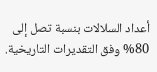أعداد السلالات بنسبة تصل إلى 80% وفق التقديرات التاريخية.